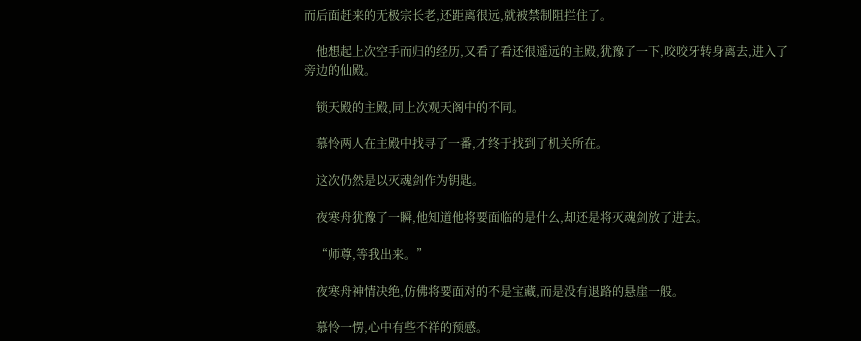而后面赶来的无极宗长老,还距离很远,就被禁制阻拦住了。

    他想起上次空手而归的经历,又看了看还很遥远的主殿,犹豫了一下,咬咬牙转身离去,进入了旁边的仙殿。

    锁天殿的主殿,同上次观天阁中的不同。

    慕怜两人在主殿中找寻了一番,才终于找到了机关所在。

    这次仍然是以灭魂剑作为钥匙。

    夜寒舟犹豫了一瞬,他知道他将要面临的是什么,却还是将灭魂剑放了进去。

    “师尊,等我出来。”

    夜寒舟神情决绝,仿佛将要面对的不是宝藏,而是没有退路的悬崖一般。

    慕怜一愣,心中有些不祥的预感。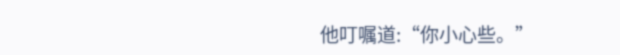他叮嘱道:“你小心些。”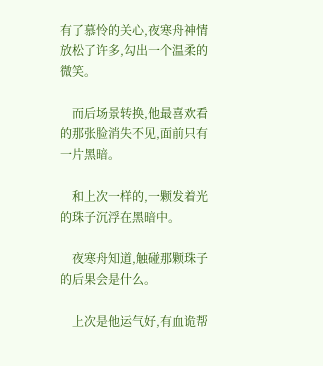有了慕怜的关心,夜寒舟神情放松了许多,勾出一个温柔的微笑。

    而后场景转换,他最喜欢看的那张脸消失不见,面前只有一片黑暗。

    和上次一样的,一颗发着光的珠子沉浮在黑暗中。

    夜寒舟知道,触碰那颗珠子的后果会是什么。

    上次是他运气好,有血诡帮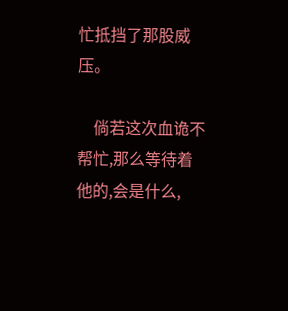忙抵挡了那股威压。

    倘若这次血诡不帮忙,那么等待着他的,会是什么,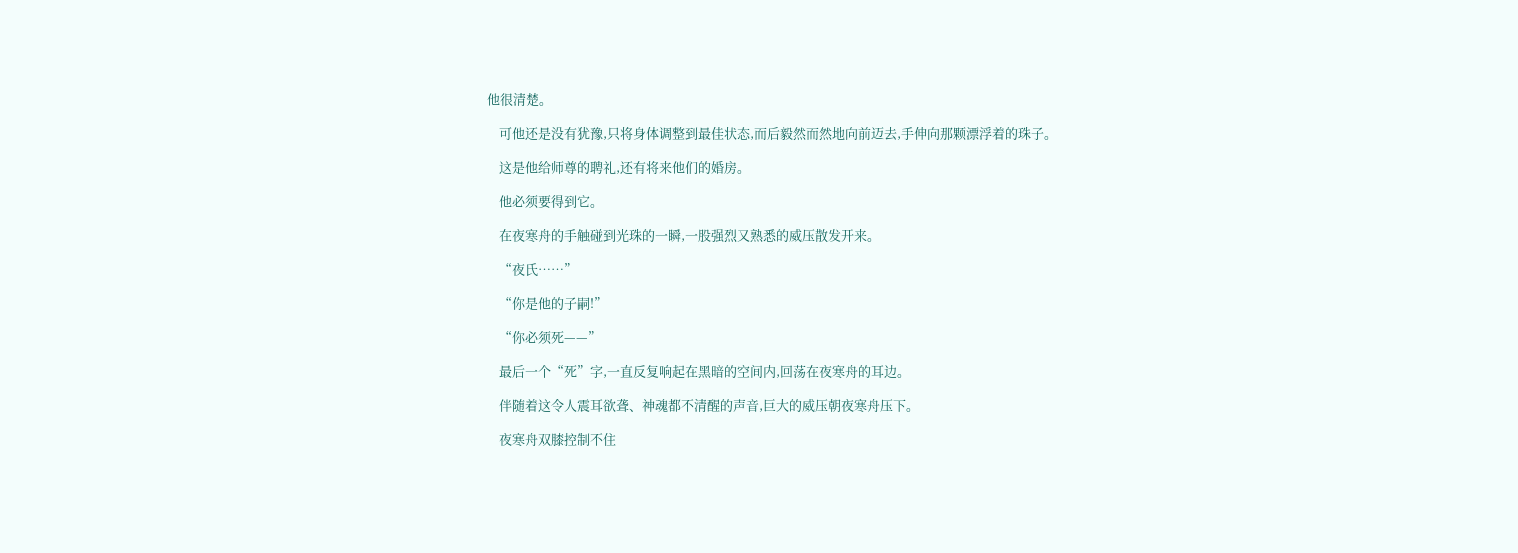他很清楚。

    可他还是没有犹豫,只将身体调整到最佳状态,而后毅然而然地向前迈去,手伸向那颗漂浮着的珠子。

    这是他给师尊的聘礼,还有将来他们的婚房。

    他必须要得到它。

    在夜寒舟的手触碰到光珠的一瞬,一股强烈又熟悉的威压散发开来。

    “夜氏……”

    “你是他的子嗣!”

    “你必须死——”

    最后一个“死”字,一直反复响起在黑暗的空间内,回荡在夜寒舟的耳边。

    伴随着这令人震耳欲聋、神魂都不清醒的声音,巨大的威压朝夜寒舟压下。

    夜寒舟双膝控制不住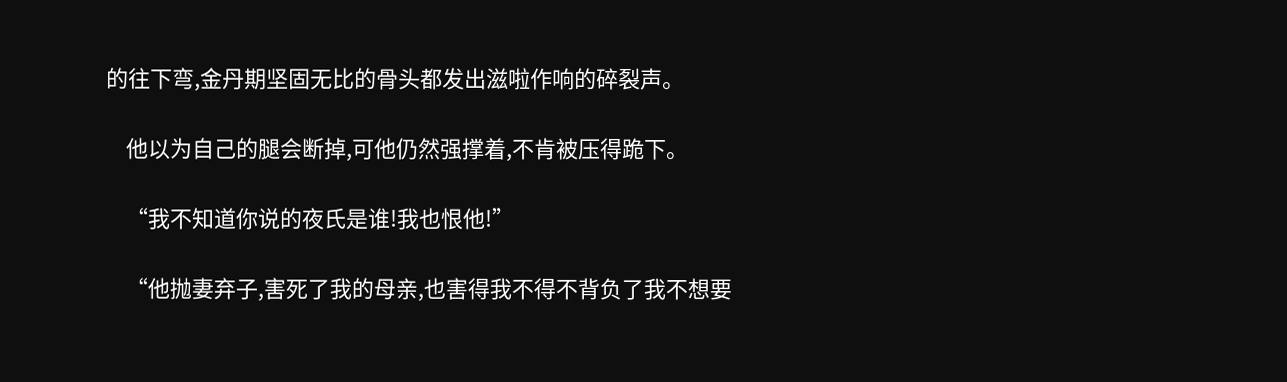的往下弯,金丹期坚固无比的骨头都发出滋啦作响的碎裂声。

    他以为自己的腿会断掉,可他仍然强撑着,不肯被压得跪下。

    “我不知道你说的夜氏是谁!我也恨他!”

    “他抛妻弃子,害死了我的母亲,也害得我不得不背负了我不想要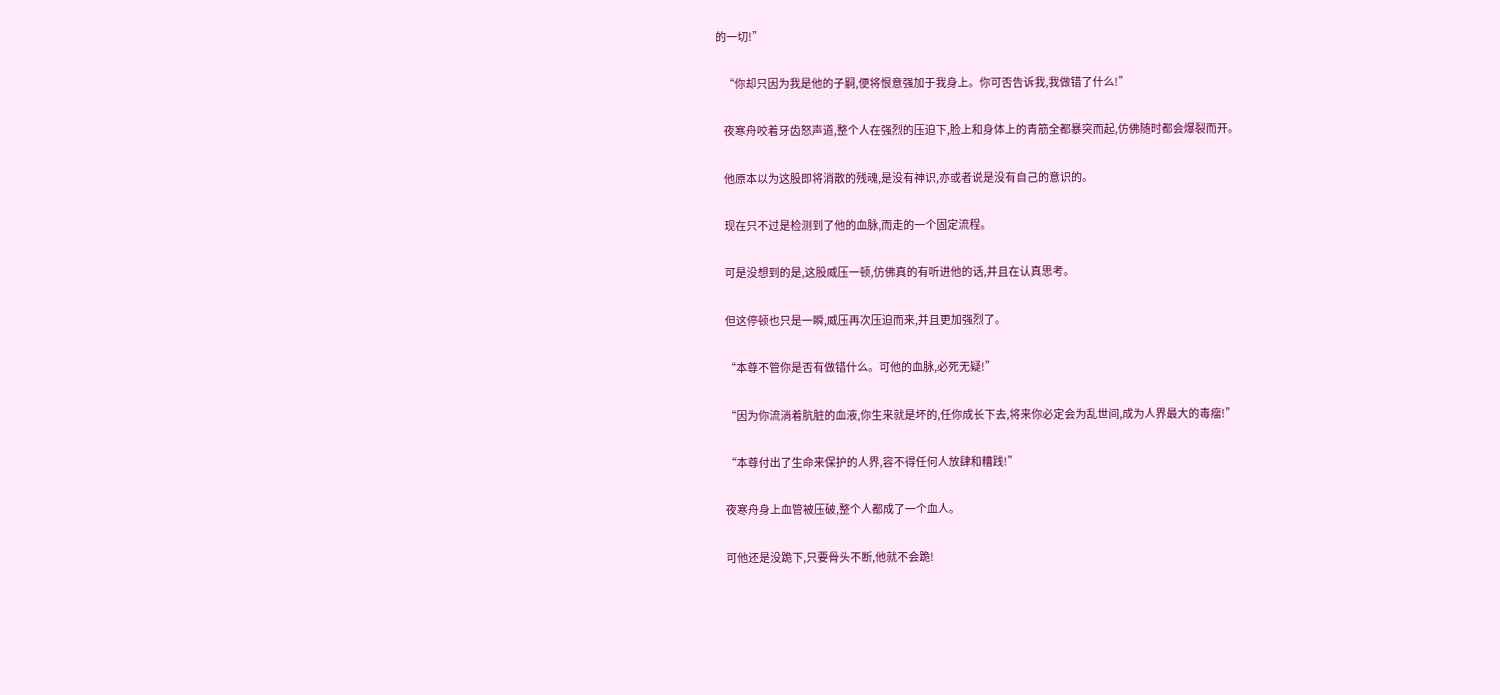的一切!”

    “你却只因为我是他的子嗣,便将恨意强加于我身上。你可否告诉我,我做错了什么!”

    夜寒舟咬着牙齿怒声道,整个人在强烈的压迫下,脸上和身体上的青筋全都暴突而起,仿佛随时都会爆裂而开。

    他原本以为这股即将消散的残魂,是没有神识,亦或者说是没有自己的意识的。

    现在只不过是检测到了他的血脉,而走的一个固定流程。

    可是没想到的是,这股威压一顿,仿佛真的有听进他的话,并且在认真思考。

    但这停顿也只是一瞬,威压再次压迫而来,并且更加强烈了。

    “本尊不管你是否有做错什么。可他的血脉,必死无疑!”

    “因为你流淌着肮脏的血液,你生来就是坏的,任你成长下去,将来你必定会为乱世间,成为人界最大的毒瘤!”

    “本尊付出了生命来保护的人界,容不得任何人放肆和糟践!”

    夜寒舟身上血管被压破,整个人都成了一个血人。

    可他还是没跪下,只要骨头不断,他就不会跪!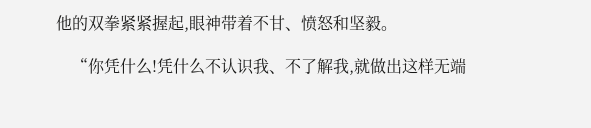他的双拳紧紧握起,眼神带着不甘、愤怒和坚毅。

    “你凭什么!凭什么不认识我、不了解我,就做出这样无端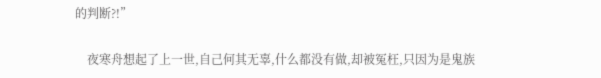的判断?!”

    夜寒舟想起了上一世,自己何其无辜,什么都没有做,却被冤枉,只因为是鬼族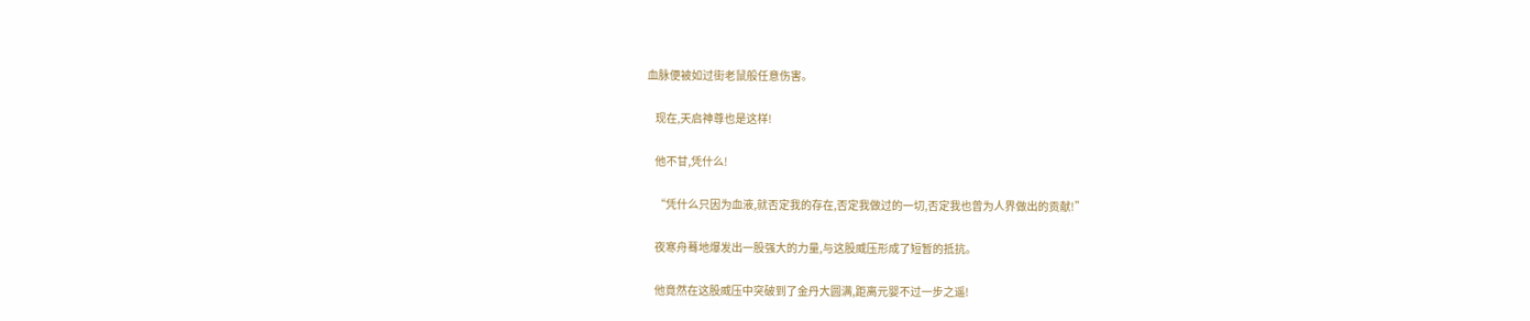血脉便被如过街老鼠般任意伤害。

    现在,天启神尊也是这样!

    他不甘,凭什么!

    “凭什么只因为血液,就否定我的存在,否定我做过的一切,否定我也曾为人界做出的贡献!”

    夜寒舟蓦地爆发出一股强大的力量,与这股威压形成了短暂的抵抗。

    他竟然在这股威压中突破到了金丹大圆满,距离元婴不过一步之遥!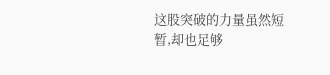这股突破的力量虽然短暂,却也足够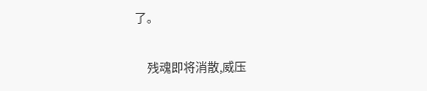了。

    残魂即将消散,威压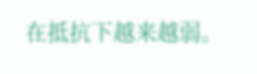在抵抗下越来越弱。